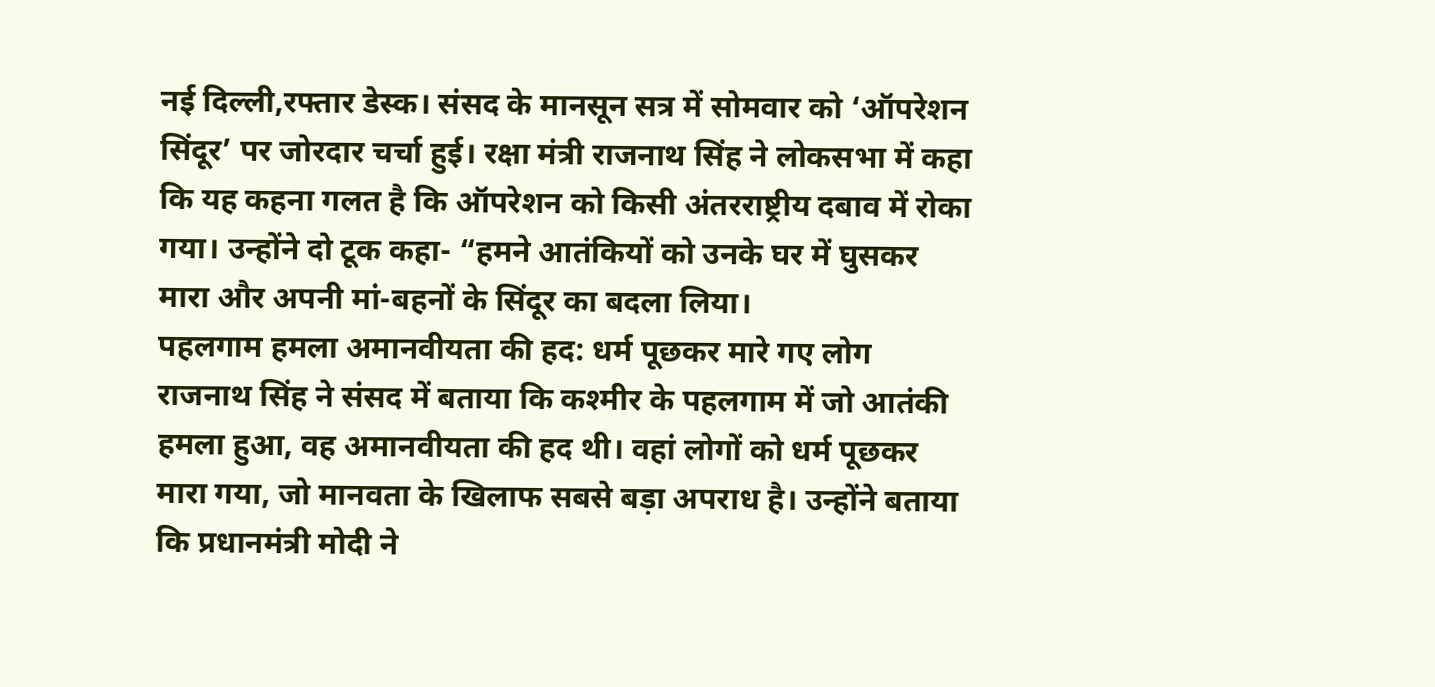नई दिल्ली,रफ्तार डेस्क। संसद के मानसून सत्र में सोमवार को ‘ऑपरेशन सिंदूर’ पर जोरदार चर्चा हुई। रक्षा मंत्री राजनाथ सिंह ने लोकसभा में कहा कि यह कहना गलत है कि ऑपरेशन को किसी अंतरराष्ट्रीय दबाव में रोका गया। उन्होंने दो टूक कहा- “हमने आतंकियों को उनके घर में घुसकर मारा और अपनी मां-बहनों के सिंदूर का बदला लिया।
पहलगाम हमला अमानवीयता की हद: धर्म पूछकर मारे गए लोग
राजनाथ सिंह ने संसद में बताया कि कश्मीर के पहलगाम में जो आतंकी हमला हुआ, वह अमानवीयता की हद थी। वहां लोगों को धर्म पूछकर मारा गया, जो मानवता के खिलाफ सबसे बड़ा अपराध है। उन्होंने बताया कि प्रधानमंत्री मोदी ने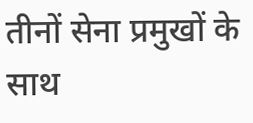तीनों सेना प्रमुखों के साथ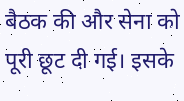बैठक की और सेना को पूरी छूट दी गई। इसके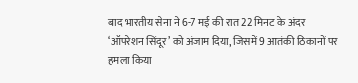बाद भारतीय सेना ने 6-7 मई की रात 22 मिनट के अंदर ‘ऑपरेशन सिंदूर’ को अंजाम दिया, जिसमें 9 आतंकी ठिकानों पर हमला किया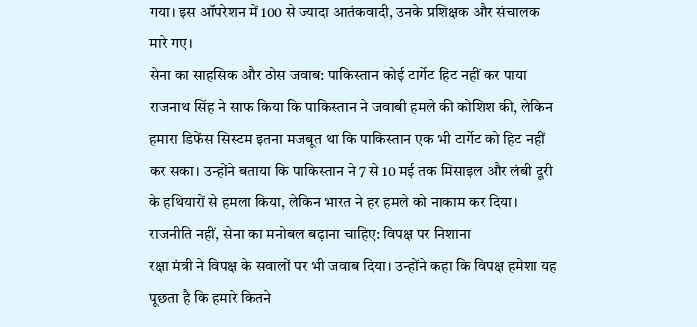गया। इस ऑपरेशन में 100 से ज्यादा आतंकवादी, उनके प्रशिक्षक और संचालक मारे गए।
सेना का साहसिक और ठोस जवाब: पाकिस्तान कोई टार्गेट हिट नहीं कर पाया
राजनाथ सिंह ने साफ किया कि पाकिस्तान ने जवाबी हमले की कोशिश की, लेकिन हमारा डिफेंस सिस्टम इतना मजबूत था कि पाकिस्तान एक भी टार्गेट को हिट नहीं कर सका। उन्होंने बताया कि पाकिस्तान ने 7 से 10 मई तक मिसाइल और लंबी दूरी के हथियारों से हमला किया, लेकिन भारत ने हर हमले को नाकाम कर दिया।
राजनीति नहीं, सेना का मनोबल बढ़ाना चाहिए: विपक्ष पर निशाना
रक्षा मंत्री ने विपक्ष के सवालों पर भी जवाब दिया। उन्होंने कहा कि विपक्ष हमेशा यह पूछता है कि हमारे कितने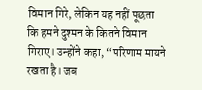विमान गिरे, लेकिन यह नहीं पूछता कि हमने दुश्मन के कितने विमान गिराए। उन्होंने कहा, “परिणाम मायने रखता है। जब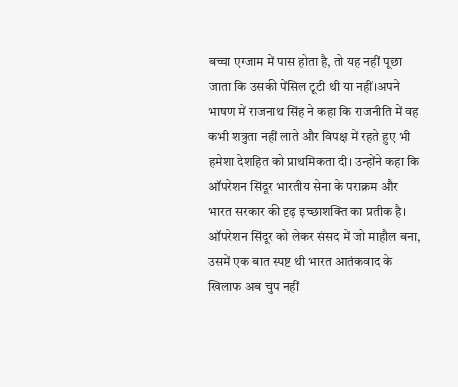बच्चा एग्जाम में पास होता है, तो यह नहीं पूछा जाता कि उसकी पेंसिल टूटी थी या नहीं।अपने भाषण में राजनाथ सिंह ने कहा कि राजनीति में वह कभी शत्रुता नहीं लाते और विपक्ष में रहते हुए भी हमेशा देशहित को प्राथमिकता दी। उन्होंने कहा कि ऑपरेशन सिंदूर भारतीय सेना के पराक्रम और भारत सरकार की दृढ़ इच्छाशक्ति का प्रतीक है। ऑपरेशन सिंदूर को लेकर संसद में जो माहौल बना, उसमें एक बात स्पष्ट थी भारत आतंकवाद के खिलाफ अब चुप नहीं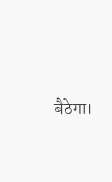बैठेगा।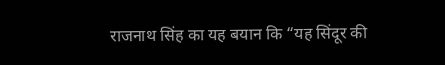राजनाथ सिंह का यह बयान कि “यह सिंदूर की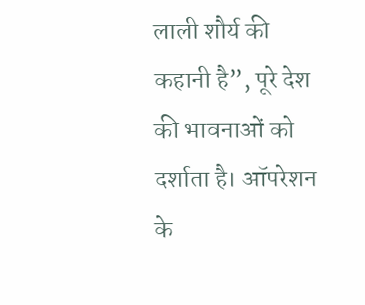लाली शौर्य की कहानी है”, पूरे देश की भावनाओं को दर्शाता है। ऑपरेशन के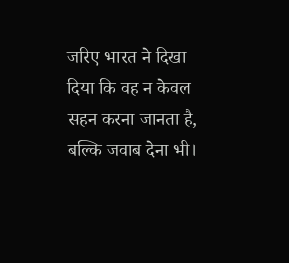जरिए भारत ने दिखा दिया कि वह न केवल सहन करना जानता है, बल्कि जवाब देना भी।